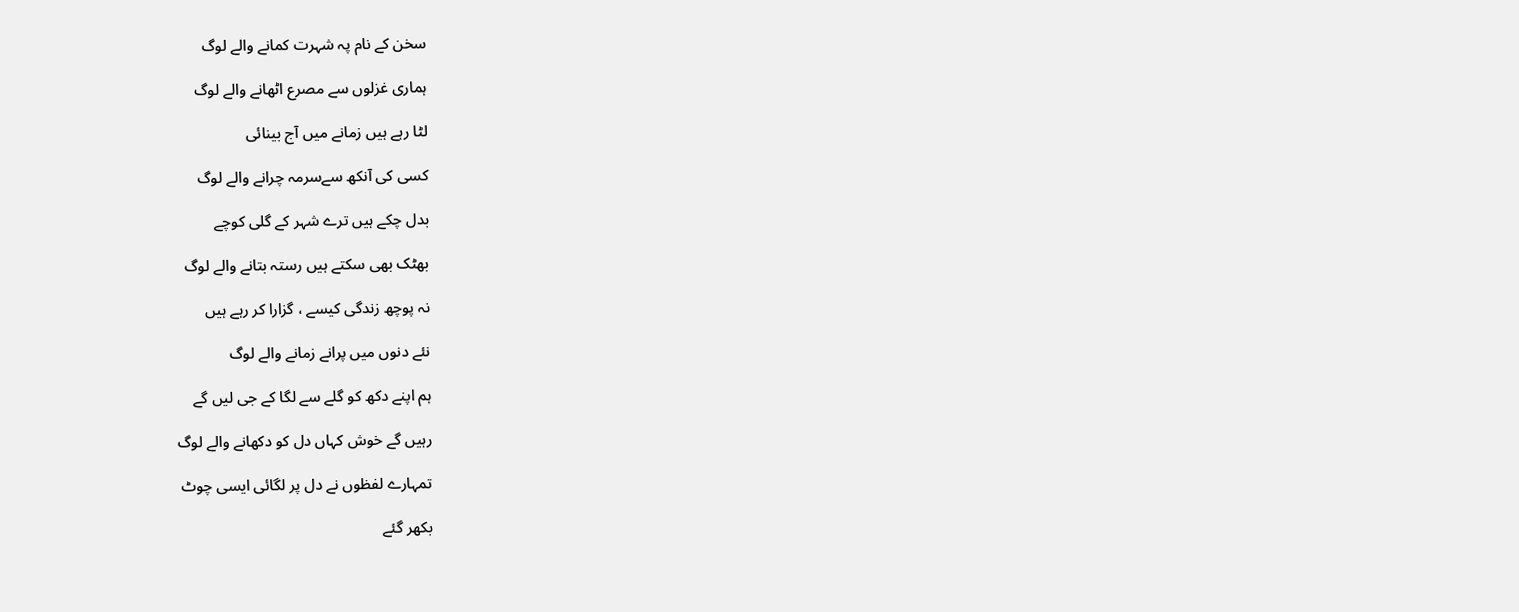سخن کے نام پہ شہرت کمانے والے لوگ

ہماری غزلوں سے مصرع اٹھانے والے لوگ

لٹا رہے ہیں زمانے میں آج بینائی

کسی کی آنکھ سےسرمہ چرانے والے لوگ

بدل چکے ہیں ترے شہر کے گلی کوچے

بھٹک بھی سکتے ہیں رستہ بتانے والے لوگ

نہ پوچھ زندگی کیسے ، گزارا کر رہے ہیں

نئے دنوں میں پرانے زمانے والے لوگ

ہم اپنے دکھ کو گلے سے لگا کے جی لیں گے

رہیں گے خوش کہاں دل کو دکھانے والے لوگ

تمہارے لفظوں نے دل پر لگائی ایسی چوٹ

بکھر گئے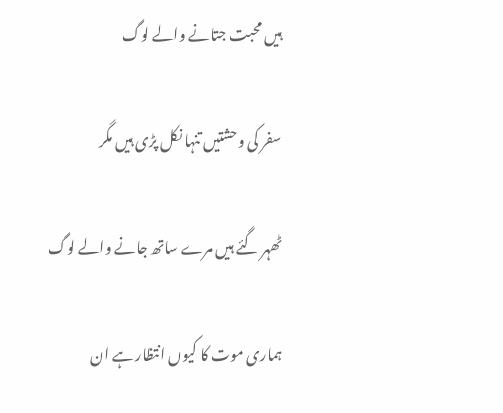ہیں محبت جتانے والے لوگ

سفر کی وحشتیں تنہا نکل پڑی ہیں مگر

ٹھہر گئے ہیں مرے ساتھ جانے والے لوگ

ہماری موت کا کیوں انتظار ہے ان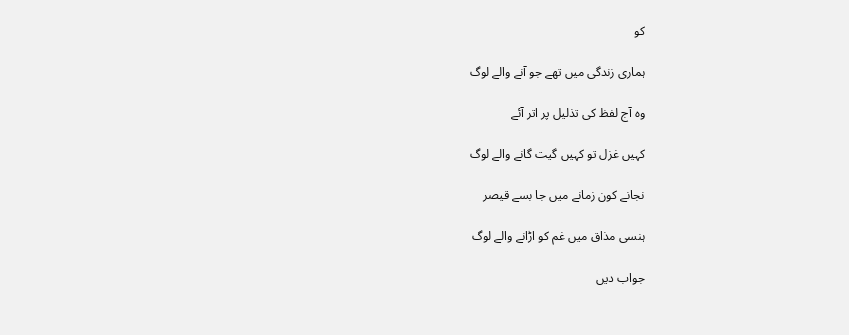کو

ہماری زندگی میں تھے جو آنے والے لوگ

وہ آج لفظ کی تذلیل پر اتر آئے

کہیں غزل تو کہیں گیت گانے والے لوگ

نجانے کون زمانے میں جا بسے قیصر

ہنسی مذاق میں غم کو اڑانے والے لوگ

جواب دیں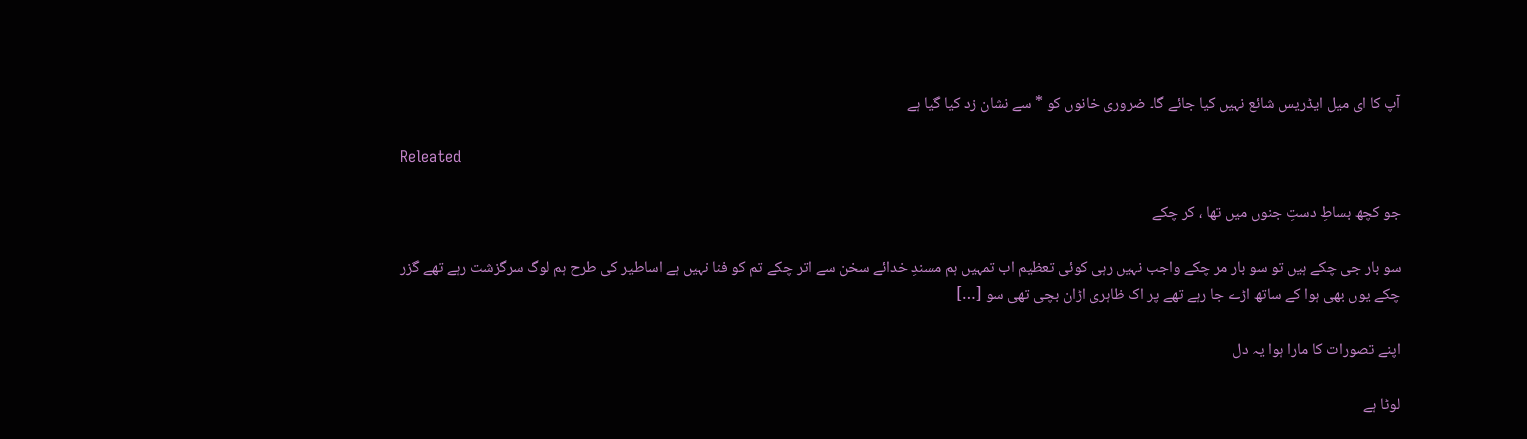آپ کا ای میل ایڈریس شائع نہیں کیا جائے گا۔ ضروری خانوں کو * سے نشان زد کیا گیا ہے

Releated

جو کچھ بساطِ دستِ جنوں میں تھا ، کر چکے

سو بار جی چکے ہیں تو سو بار مر چکے واجب نہیں رہی کوئی تعظیم اب تمہیں ہم مسندِ خدائے سخن سے اتر چکے تم کو فنا نہیں ہے اساطیر کی طرح ہم لوگ سرگزشت رہے تھے گزر چکے یوں بھی ہوا کے ساتھ اڑے جا رہے تھے پر اک ظاہری اڑان بچی تھی سو […]

اپنے تصورات کا مارا ہوا یہ دل

لوٹا ہے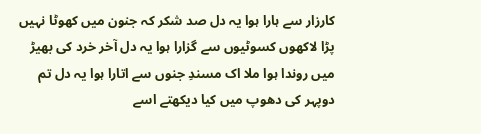کارزار سے ہارا ہوا یہ دل صد شکر کہ جنون میں کھوٹا نہیں پڑا لاکھوں کسوٹیوں سے گزارا ہوا یہ دل آخر خرد کی بھیڑ میں روندا ہوا ملا اک مسندِ جنوں سے اتارا ہوا یہ دل تم دوپہر کی دھوپ میں کیا دیکھتے اسے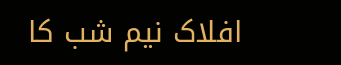افلاک نیم شب کا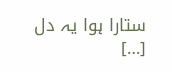ستارا ہوا یہ دل […]